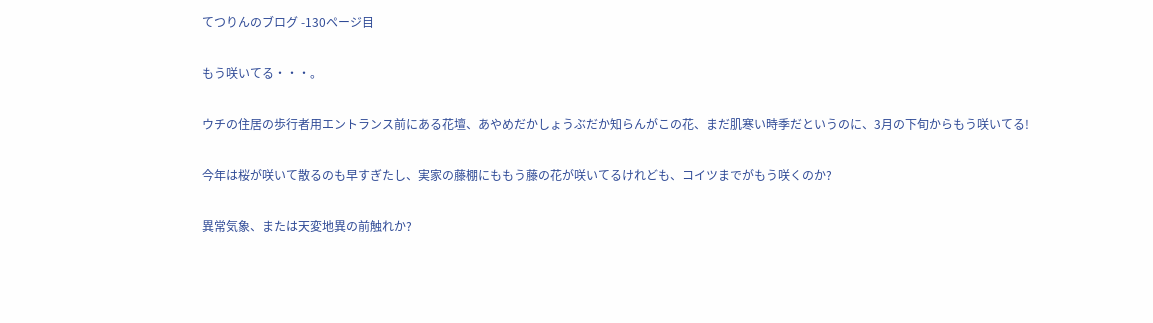てつりんのブログ -130ページ目

もう咲いてる・・・。

ウチの住居の歩行者用エントランス前にある花壇、あやめだかしょうぶだか知らんがこの花、まだ肌寒い時季だというのに、3月の下旬からもう咲いてる!

今年は桜が咲いて散るのも早すぎたし、実家の藤棚にももう藤の花が咲いてるけれども、コイツまでがもう咲くのか?

異常気象、または天変地異の前触れか?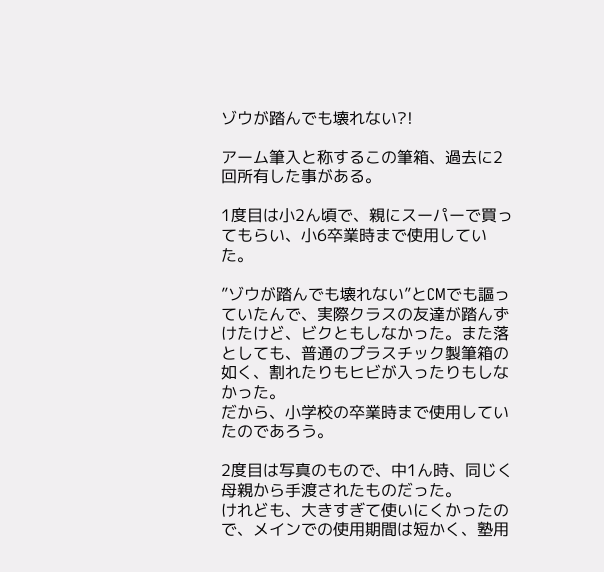ゾウが踏んでも壊れない?!

アーム筆入と称するこの筆箱、過去に2回所有した事がある。

1度目は小2ん頃で、親にスーパーで買ってもらい、小6卒業時まで使用していた。

”ゾウが踏んでも壊れない”とCMでも謳っていたんで、実際クラスの友達が踏んずけたけど、ビクともしなかった。また落としても、普通のプラスチック製筆箱の如く、割れたりもヒビが入ったりもしなかった。
だから、小学校の卒業時まで使用していたのであろう。

2度目は写真のもので、中1ん時、同じく母親から手渡されたものだった。
けれども、大きすぎて使いにくかったので、メインでの使用期間は短かく、塾用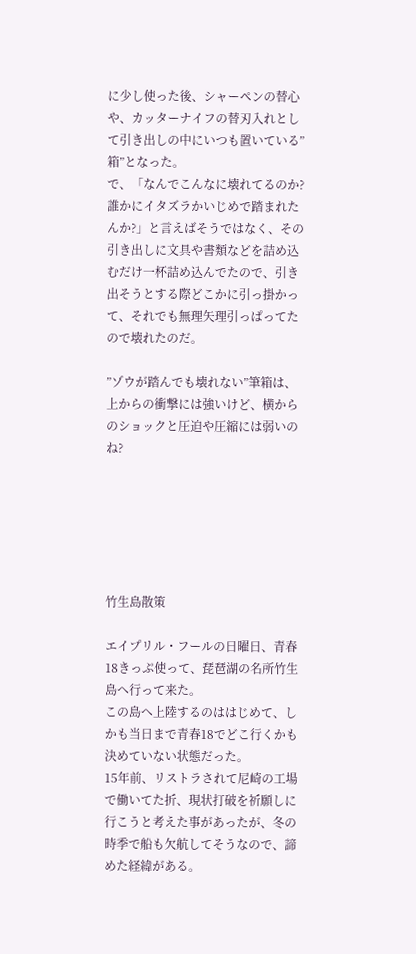に少し使った後、シャーペンの替心や、カッターナイフの替刃入れとして引き出しの中にいつも置いている”箱”となった。
で、「なんでこんなに壊れてるのか?誰かにイタズラかいじめで踏まれたんか?」と言えばそうではなく、その引き出しに文具や書類などを詰め込むだけ一杯詰め込んでたので、引き出そうとする際どこかに引っ掛かって、それでも無理矢理引っぱってたので壊れたのだ。

”ゾウが踏んでも壊れない”筆箱は、上からの衝撃には強いけど、横からのショックと圧迫や圧縮には弱いのね?






竹生島散策

エイプリル・フールの日曜日、青春18きっぷ使って、琵琶湖の名所竹生島へ行って来た。
この島へ上陸するのははじめて、しかも当日まで青春18でどこ行くかも決めていない状態だった。
15年前、リストラされて尼崎の工場で働いてた折、現状打破を祈願しに行こうと考えた事があったが、冬の時季で船も欠航してそうなので、諦めた経緯がある。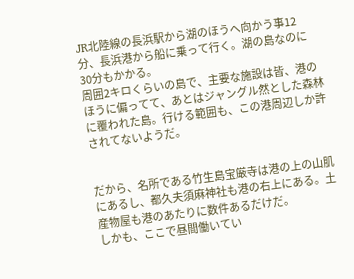JR北陸線の長浜駅から湖のほうへ向かう事12分、長浜港から船に乗って行く。湖の島なのに30分もかかる。
周囲2キロくらいの島で、主要な施設は皆、港のほうに偏ってて、あとはジャングル然とした森林に覆われた島。行ける範囲も、この港周辺しか許されてないようだ。


だから、名所である竹生島宝厳寺は港の上の山肌にあるし、都久夫須麻神社も港の右上にある。土産物屋も港のあたりに数件あるだけだ。
しかも、ここで昼間働いてい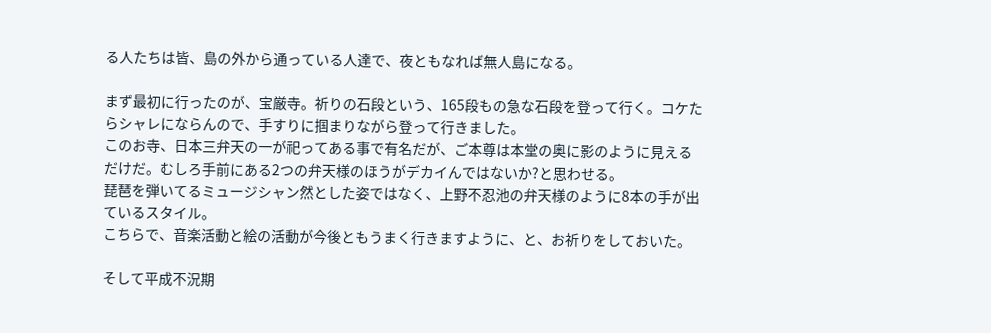る人たちは皆、島の外から通っている人達で、夜ともなれば無人島になる。

まず最初に行ったのが、宝厳寺。祈りの石段という、165段もの急な石段を登って行く。コケたらシャレにならんので、手すりに掴まりながら登って行きました。
このお寺、日本三弁天の一が祀ってある事で有名だが、ご本尊は本堂の奥に影のように見えるだけだ。むしろ手前にある2つの弁天様のほうがデカイんではないか?と思わせる。
琵琶を弾いてるミュージシャン然とした姿ではなく、上野不忍池の弁天様のように8本の手が出ているスタイル。
こちらで、音楽活動と絵の活動が今後ともうまく行きますように、と、お祈りをしておいた。

そして平成不況期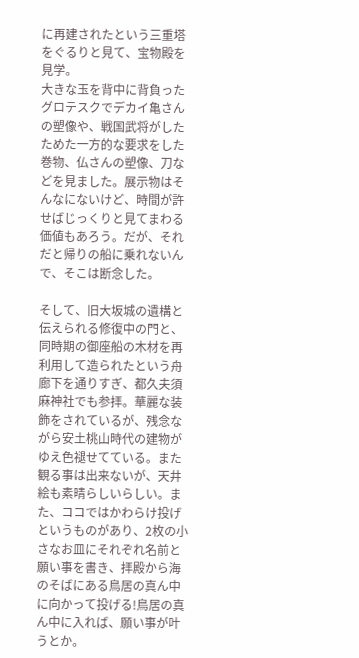に再建されたという三重塔をぐるりと見て、宝物殿を見学。
大きな玉を背中に背負ったグロテスクでデカイ亀さんの塑像や、戦国武将がしたためた一方的な要求をした巻物、仏さんの塑像、刀などを見ました。展示物はそんなにないけど、時間が許せばじっくりと見てまわる価値もあろう。だが、それだと帰りの船に乗れないんで、そこは断念した。

そして、旧大坂城の遺構と伝えられる修復中の門と、同時期の御座船の木材を再利用して造られたという舟廊下を通りすぎ、都久夫須麻神社でも参拝。華麗な装飾をされているが、残念ながら安土桃山時代の建物がゆえ色褪せてている。また観る事は出来ないが、天井絵も素晴らしいらしい。また、ココではかわらけ投げというものがあり、2枚の小さなお皿にそれぞれ名前と願い事を書き、拝殿から海のそばにある鳥居の真ん中に向かって投げる!鳥居の真ん中に入れば、願い事が叶うとか。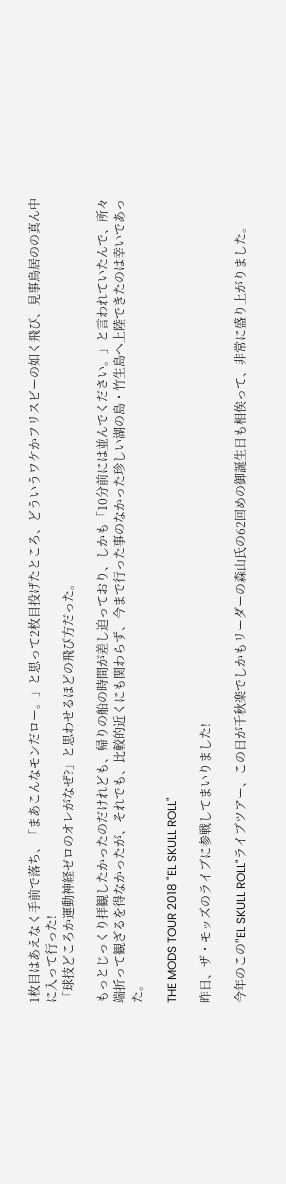1枚目はあえなく手前で落ち、「まあこんなモンだロー。」と思って2枚目投げたところ、どういうワケかフリスビーの如く飛び、見事鳥居のの真ん中に入って行った!
「球技どころか運動神経ゼロのオレがなぜ?」と思わせるほどの飛び方だった。

もっとじっくり拝観したかったのだけれども、帰りの船の時間が差し迫っており、しかも「10分前には並んでください。」と言われていたんで、所々端折って観ざるを得なかったが、それでも、比較的近くにも関わらず、今まで行った事のなかった珍しい湖の島・竹生島へ上陸できたのは幸いであった。

THE MODS TOUR 2018 "EL SKULL ROLL"

昨日、ザ・モッズのライブに参戦してまいりました!

今年のこの"EL SKULL ROLL"ライブツアー、この日が千秋楽でしかもリーダーの森山氏の62回めの御誕生日も相俟って、非常に盛り上がりました。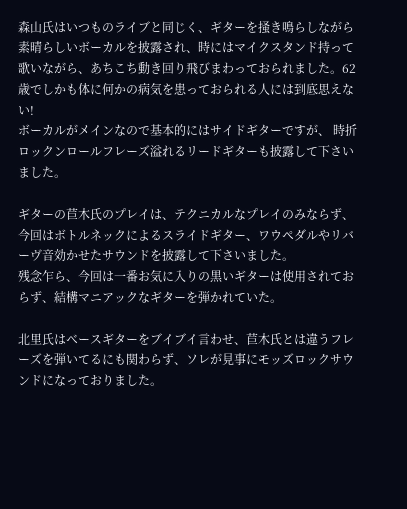森山氏はいつものライブと同じく、ギターを掻き鳴らしながら素晴らしいボーカルを披露され、時にはマイクスタンド持って歌いながら、あちこち動き回り飛びまわっておられました。62歳でしかも体に何かの病気を患っておられる人には到底思えない!
ボーカルがメインなので基本的にはサイドギターですが、 時折ロックンロールフレーズ溢れるリードギターも披露して下さいました。

ギターの苣木氏のプレイは、テクニカルなプレイのみならず、今回はボトルネックによるスライドギター、ワウペダルやリバーヴ音効かせたサウンドを披露して下さいました。
残念乍ら、今回は一番お気に入りの黒いギターは使用されておらず、結構マニアックなギターを弾かれていた。

北里氏はベースギターをブイブイ言わせ、苣木氏とは違うフレーズを弾いてるにも関わらず、ソレが見事にモッズロックサウンドになっておりました。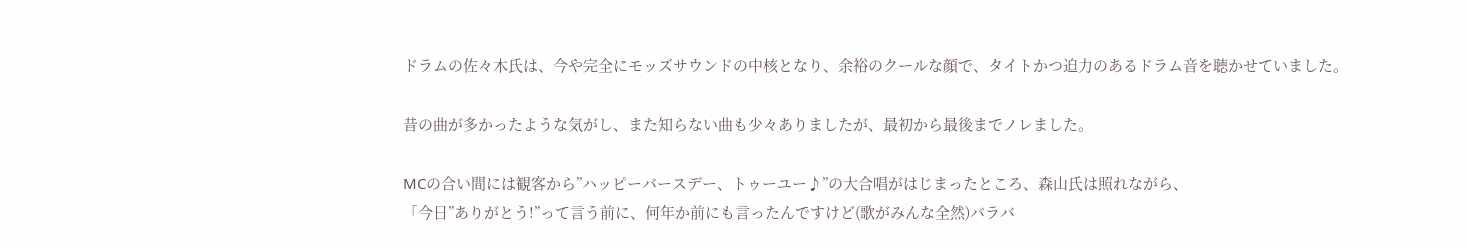ドラムの佐々木氏は、今や完全にモッズサウンドの中核となり、余裕のクールな顔で、タイトかつ迫力のあるドラム音を聴かせていました。

昔の曲が多かったような気がし、また知らない曲も少々ありましたが、最初から最後までノレました。

MCの合い間には観客から”ハッピーバースデー、トゥーユー♪”の大合唱がはじまったところ、森山氏は照れながら、
「今日”ありがとう!”って言う前に、何年か前にも言ったんですけど(歌がみんな全然)バラバ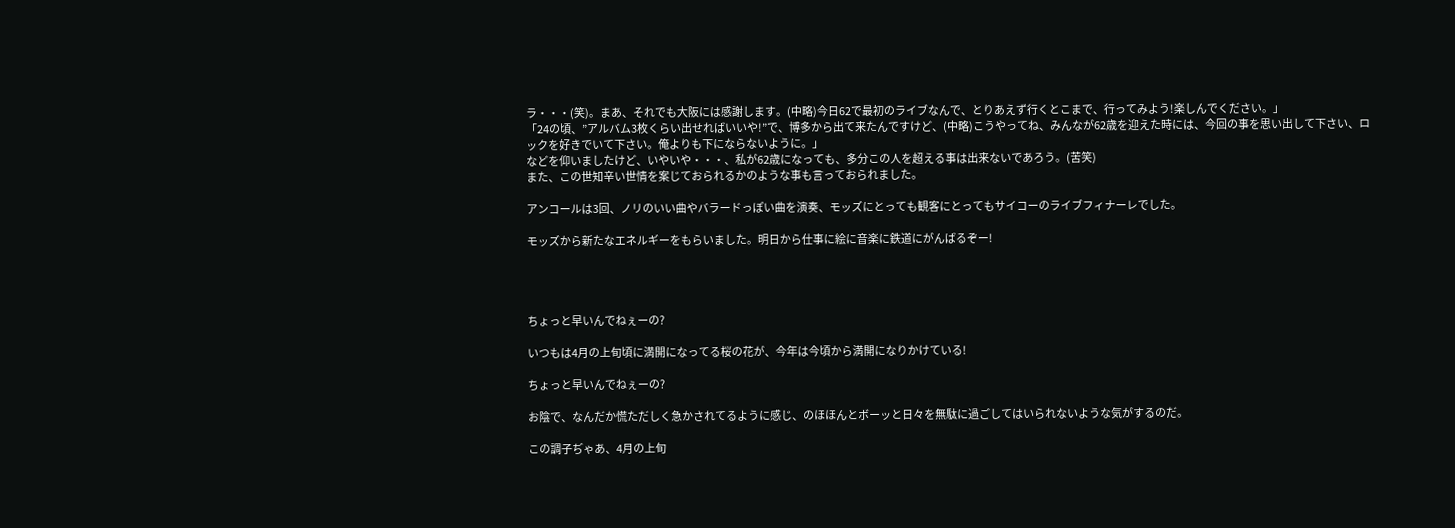ラ・・・(笑)。まあ、それでも大阪には感謝します。(中略)今日62で最初のライブなんで、とりあえず行くとこまで、行ってみよう!楽しんでください。」
「24の頃、”アルバム3枚くらい出せればいいや!”で、博多から出て来たんですけど、(中略)こうやってね、みんなが62歳を迎えた時には、今回の事を思い出して下さい、ロックを好きでいて下さい。俺よりも下にならないように。」
などを仰いましたけど、いやいや・・・、私が62歳になっても、多分この人を超える事は出来ないであろう。(苦笑)
また、この世知辛い世情を案じておられるかのような事も言っておられました。

アンコールは3回、ノリのいい曲やバラードっぽい曲を演奏、モッズにとっても観客にとってもサイコーのライブフィナーレでした。

モッズから新たなエネルギーをもらいました。明日から仕事に絵に音楽に鉄道にがんばるぞー!




ちょっと早いんでねぇーの?

いつもは4月の上旬頃に満開になってる桜の花が、今年は今頃から満開になりかけている!

ちょっと早いんでねぇーの?

お陰で、なんだか慌ただしく急かされてるように感じ、のほほんとボーッと日々を無駄に過ごしてはいられないような気がするのだ。

この調子ぢゃあ、4月の上旬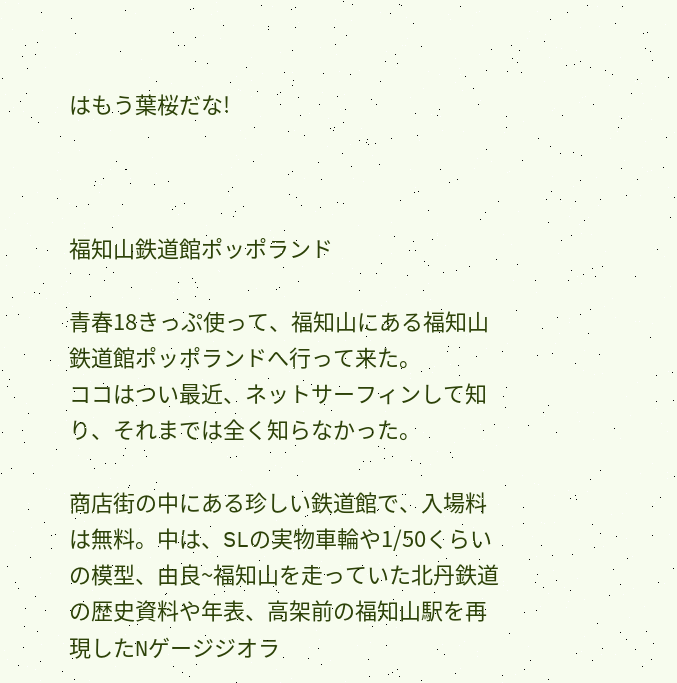はもう葉桜だな!



福知山鉄道館ポッポランド

青春18きっぷ使って、福知山にある福知山鉄道館ポッポランドへ行って来た。
ココはつい最近、ネットサーフィンして知り、それまでは全く知らなかった。

商店街の中にある珍しい鉄道館で、入場料は無料。中は、SLの実物車輪や1/50くらいの模型、由良~福知山を走っていた北丹鉄道の歴史資料や年表、高架前の福知山駅を再現したNゲージジオラ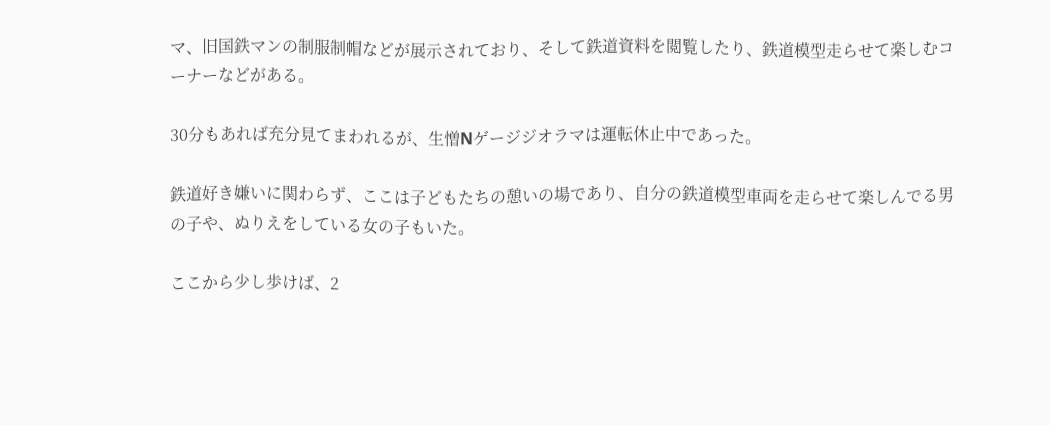マ、旧国鉄マンの制服制帽などが展示されており、そして鉄道資料を閲覧したり、鉄道模型走らせて楽しむコーナーなどがある。

30分もあれば充分見てまわれるが、生憎Nゲージジオラマは運転休止中であった。

鉄道好き嫌いに関わらず、ここは子どもたちの憩いの場であり、自分の鉄道模型車両を走らせて楽しんでる男の子や、ぬりえをしている女の子もいた。

ここから少し歩けば、2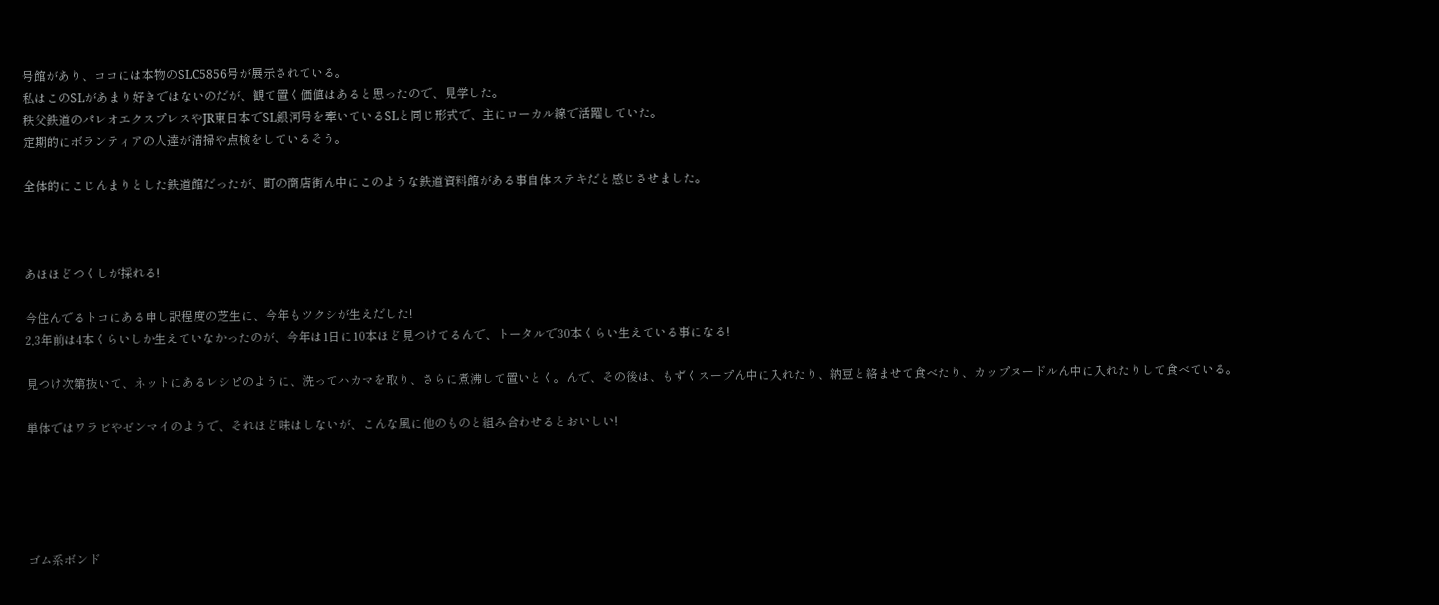号館があり、ココには本物のSLC5856号が展示されている。
私はこのSLがあまり好きではないのだが、観て置く価値はあると思ったので、見学した。
秩父鉄道のパレオエクスプレスやJR東日本でSL銀河号を牽いているSLと同じ形式で、主にローカル線で活躍していた。
定期的にボランティアの人達が清掃や点検をしているそう。

全体的にこじんまりとした鉄道館だったが、町の商店街ん中にこのような鉄道資料館がある事自体ステキだと感じさせました。



あほほどつくしが採れる!

今住んでるトコにある申し訳程度の芝生に、今年もツクシが生えだした!
2,3年前は4本くらいしか生えていなかったのが、今年は1日に10本ほど見つけてるんで、トータルで30本くらい生えている事になる!

見つけ次第抜いて、ネットにあるレシピのように、洗ってハカマを取り、さらに煮沸して置いとく。んで、その後は、もずくスープん中に入れたり、納豆と絡ませて食べたり、カップヌードルん中に入れたりして食べている。

単体ではワラビやゼンマイのようで、それほど味はしないが、こんな風に他のものと組み合わせるとおいしい!





ゴム系ボンド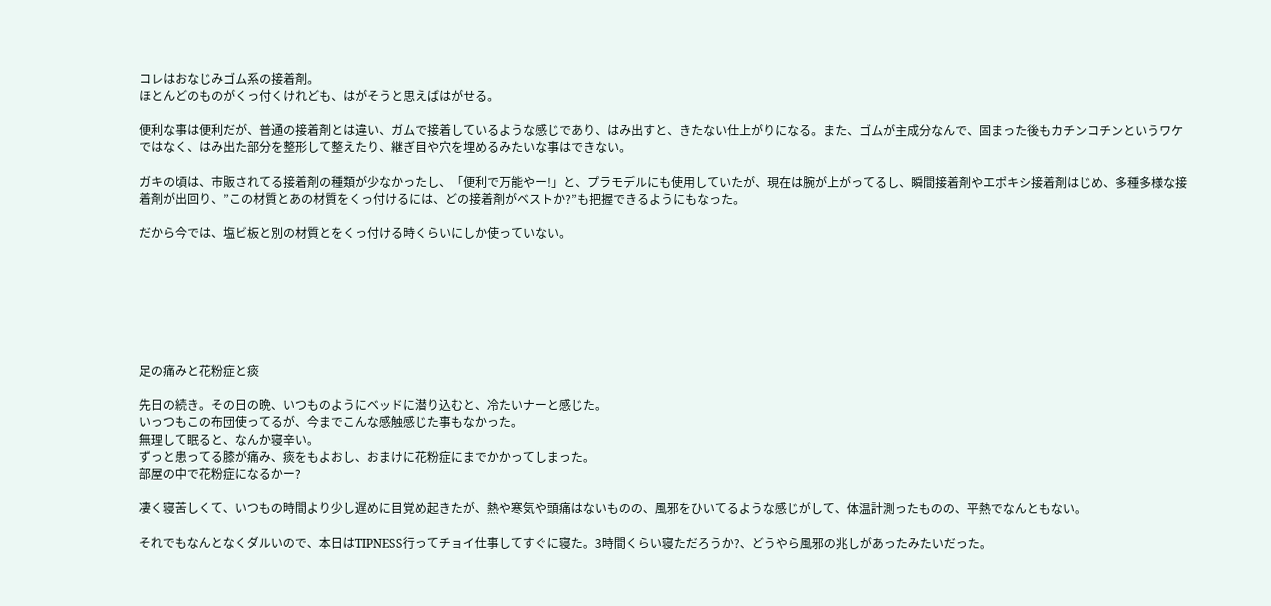コレはおなじみゴム系の接着剤。
ほとんどのものがくっ付くけれども、はがそうと思えばはがせる。

便利な事は便利だが、普通の接着剤とは違い、ガムで接着しているような感じであり、はみ出すと、きたない仕上がりになる。また、ゴムが主成分なんで、固まった後もカチンコチンというワケではなく、はみ出た部分を整形して整えたり、継ぎ目や穴を埋めるみたいな事はできない。

ガキの頃は、市販されてる接着剤の種類が少なかったし、「便利で万能やー!」と、プラモデルにも使用していたが、現在は腕が上がってるし、瞬間接着剤やエポキシ接着剤はじめ、多種多様な接着剤が出回り、”この材質とあの材質をくっ付けるには、どの接着剤がベストか?”も把握できるようにもなった。

だから今では、塩ビ板と別の材質とをくっ付ける時くらいにしか使っていない。







足の痛みと花粉症と痰

先日の続き。その日の晩、いつものようにベッドに潜り込むと、冷たいナーと感じた。
いっつもこの布団使ってるが、今までこんな感触感じた事もなかった。
無理して眠ると、なんか寝辛い。
ずっと患ってる膝が痛み、痰をもよおし、おまけに花粉症にまでかかってしまった。
部屋の中で花粉症になるかー?

凄く寝苦しくて、いつもの時間より少し遅めに目覚め起きたが、熱や寒気や頭痛はないものの、風邪をひいてるような感じがして、体温計測ったものの、平熱でなんともない。

それでもなんとなくダルいので、本日はTIPNESS行ってチョイ仕事してすぐに寝た。3時間くらい寝ただろうか?、どうやら風邪の兆しがあったみたいだった。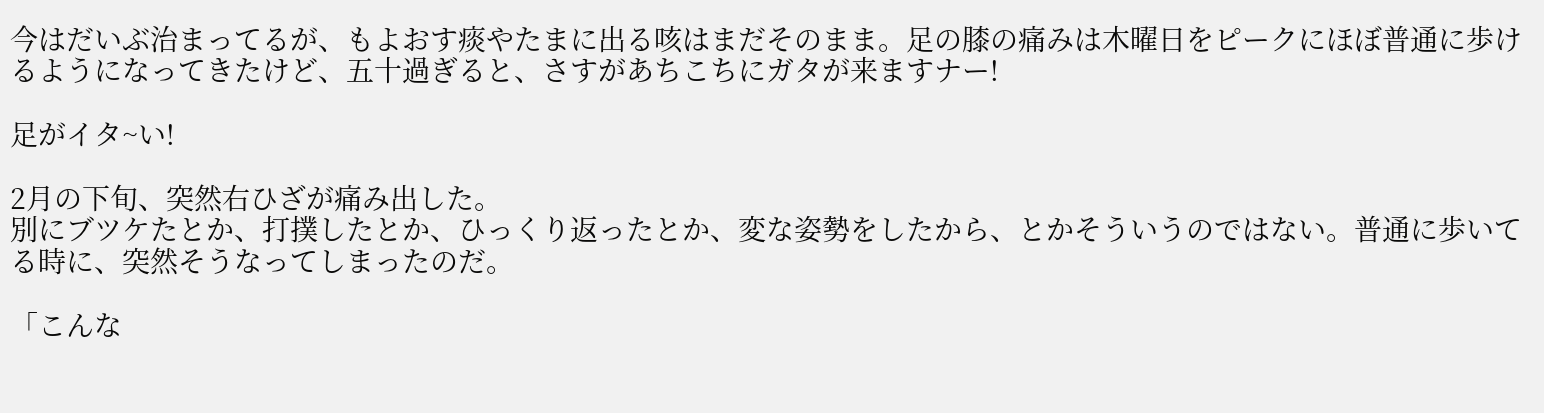今はだいぶ治まってるが、もよおす痰やたまに出る咳はまだそのまま。足の膝の痛みは木曜日をピークにほぼ普通に歩けるようになってきたけど、五十過ぎると、さすがあちこちにガタが来ますナー!

足がイタ~い!

2月の下旬、突然右ひざが痛み出した。
別にブツケたとか、打撲したとか、ひっくり返ったとか、変な姿勢をしたから、とかそういうのではない。普通に歩いてる時に、突然そうなってしまったのだ。

「こんな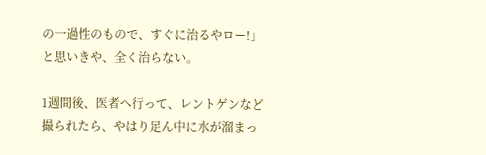の一過性のもので、すぐに治るやロー!」と思いきや、全く治らない。

1週間後、医者へ行って、レントゲンなど撮られたら、やはり足ん中に水が溜まっ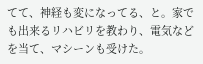てて、神経も変になってる、と。家でも出来るリハビリを教わり、電気などを当て、マシーンも受けた。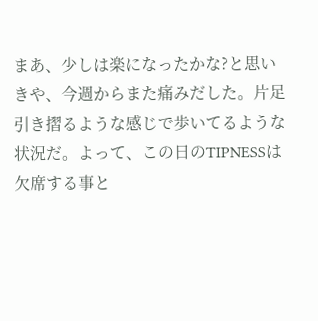まあ、少しは楽になったかな?と思いきや、今週からまた痛みだした。片足引き摺るような感じで歩いてるような状況だ。よって、この日のTIPNESSは欠席する事と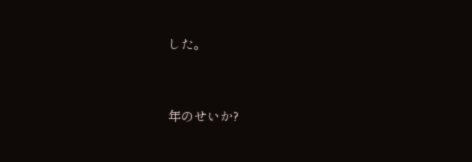した。


年のせいか?